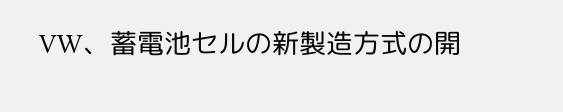VW、蓄電池セルの新製造方式の開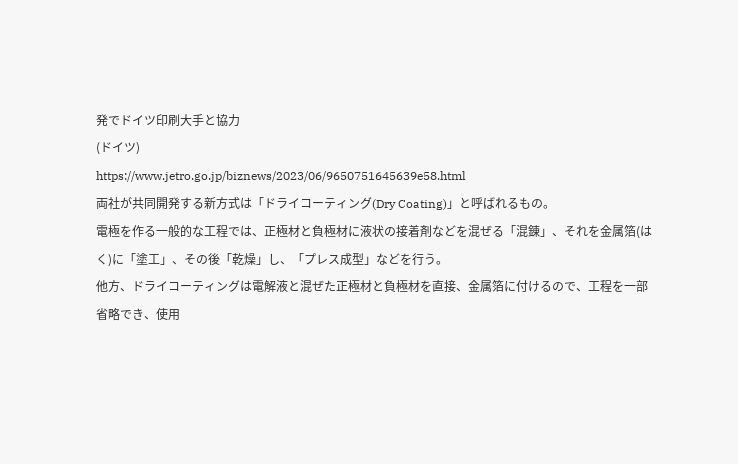発でドイツ印刷大手と協力
(ドイツ)
https://www.jetro.go.jp/biznews/2023/06/9650751645639e58.html
両社が共同開発する新方式は「ドライコーティング(Dry Coating)」と呼ばれるもの。
電極を作る一般的な工程では、正極材と負極材に液状の接着剤などを混ぜる「混錬」、それを金属箔(はく)に「塗工」、その後「乾燥」し、「プレス成型」などを行う。
他方、ドライコーティングは電解液と混ぜた正極材と負極材を直接、金属箔に付けるので、工程を一部省略でき、使用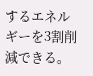するエネルギーを3割削減できる。